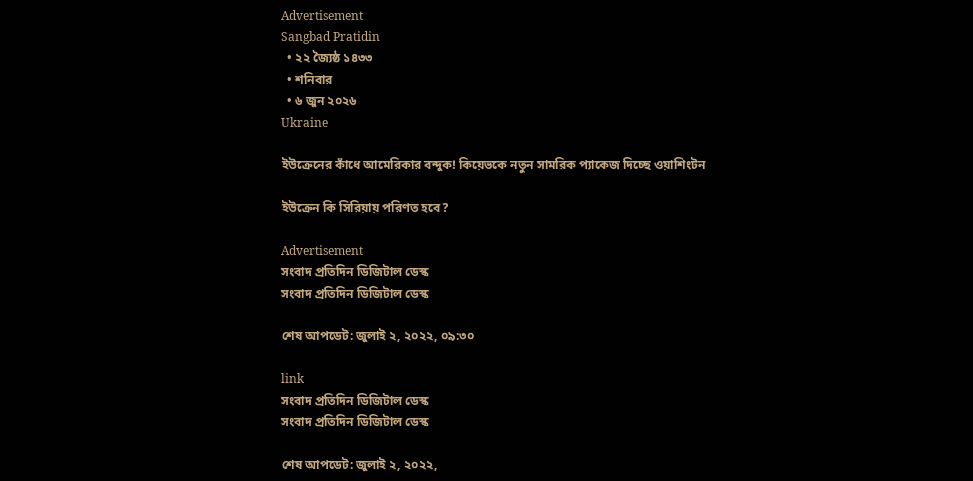Advertisement
Sangbad Pratidin
  • ২২ জ্যৈষ্ঠ ১৪৩৩
  • শনিবার
  • ৬ জুন ২০২৬
Ukraine

ইউক্রেনের কাঁধে আমেরিকার বন্দুক! কিয়েভকে নতুন সামরিক প্যাকেজ দিচ্ছে ওয়াশিংটন

ইউক্রেন কি সিরিয়ায় পরিণত হবে?

Advertisement
সংবাদ প্রতিদিন ডিজিটাল ডেস্ক
সংবাদ প্রতিদিন ডিজিটাল ডেস্ক

শেষ আপডেট: জুলাই ২, ২০২২, ০৯:৩০

link
সংবাদ প্রতিদিন ডিজিটাল ডেস্ক
সংবাদ প্রতিদিন ডিজিটাল ডেস্ক

শেষ আপডেট: জুলাই ২, ২০২২,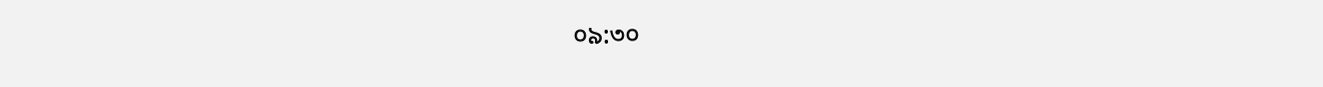০৯:৩০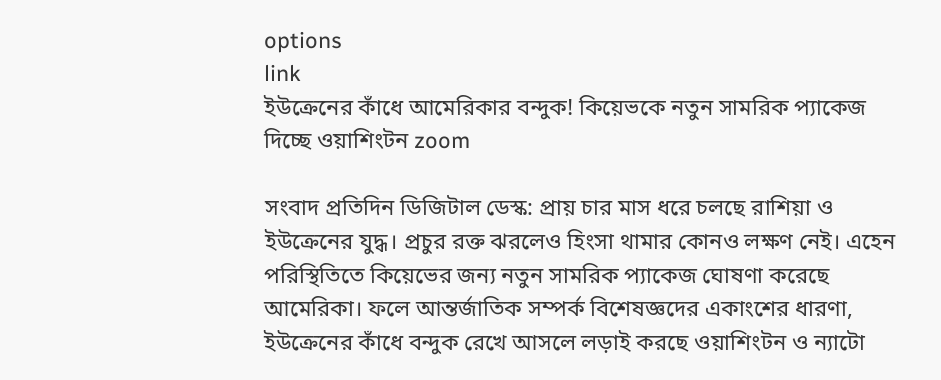options
link
ইউক্রেনের কাঁধে আমেরিকার বন্দুক! কিয়েভকে নতুন সামরিক প্যাকেজ দিচ্ছে ওয়াশিংটন zoom

সংবাদ প্রতিদিন ডিজিটাল ডেস্ক: প্রায় চার মাস ধরে চলছে রাশিয়া ও ইউক্রেনের যুদ্ধ। প্রচুর রক্ত ঝরলেও হিংসা থামার কোনও লক্ষণ নেই। এহেন পরিস্থিতিতে কিয়েভের জন্য নতুন সামরিক প্যাকেজ ঘোষণা করেছে আমেরিকা। ফলে আন্তর্জাতিক সম্পর্ক বিশেষজ্ঞদের একাংশের ধারণা, ইউক্রেনের কাঁধে বন্দুক রেখে আসলে লড়াই করছে ওয়াশিংটন ও ন্যাটো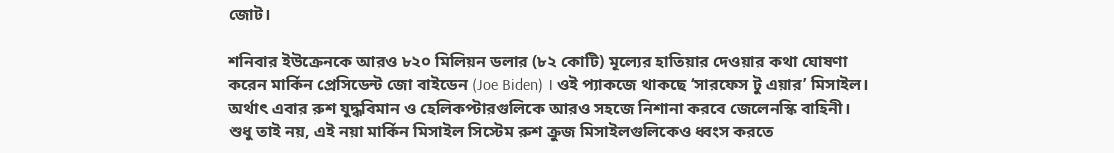জোট।

শনিবার ইউক্রেনকে আরও ৮২০ মিলিয়ন ডলার (৮২ কোটি) মূল্যের হাতিয়ার দেওয়ার কথা ঘোষণা করেন মার্কিন প্রেসিডেন্ট জো বাইডেন (Joe Biden) । ওই প্যাকজে থাকছে ‘সারফেস টু এয়ার’ মিসাইল। অর্থাৎ এবার রুশ যুদ্ধবিমান ও হেলিকপ্টারগুলিকে আরও সহজে নিশানা করবে জেলেনস্কি বাহিনী। শুধু তাই নয়, এই নয়া মার্কিন মিসাইল সিস্টেম রুশ ক্রুজ মিসাইলগুলিকেও ধ্বংস করতে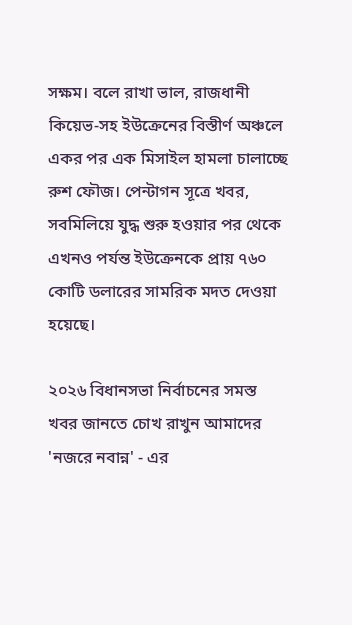সক্ষম। বলে রাখা ভাল, রাজধানী কিয়েভ-সহ ইউক্রেনের বিস্তীর্ণ অঞ্চলে একর পর এক মিসাইল হামলা চালাচ্ছে রুশ ফৌজ। পেন্টাগন সূত্রে খবর, সবমিলিয়ে যুদ্ধ শুরু হওয়ার পর থেকে এখনও পর্যন্ত ইউক্রেনকে প্রায় ৭৬০ কোটি ডলারের সামরিক মদত দেওয়া হয়েছে।

২০২৬ বিধানসভা নির্বাচনের সমস্ত খবর জানতে চোখ রাখুন আমাদের 'নজরে নবান্ন' - এর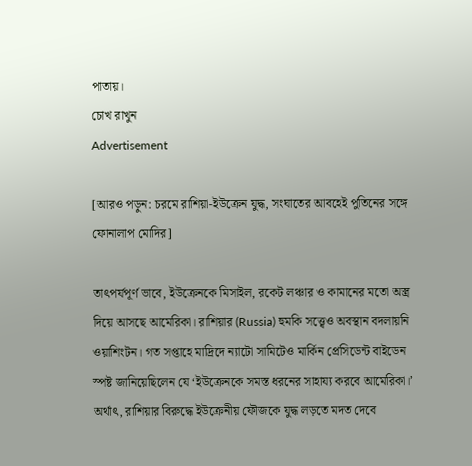পাতায়।
চোখ রাখুন
Advertisement

[আরও পড়ুন: চরমে রাশিয়া-ইউক্রেন যুদ্ধ, সংঘাতের আবহেই পুতিনের সঙ্গে ফোনালাপ মোদির]

তাৎপর্যপূর্ণ ভাবে, ইউক্রেনকে মিসাইল, রকেট লঞ্চার ও কামানের মতো অস্ত্র দিয়ে আসছে আমেরিকা। রাশিয়ার (Russia) হুমকি সত্ত্বেও অবস্থান বদলায়নি ওয়াশিংটন। গত সপ্তাহে মাদ্রিদে ন্যাটো সামিটেও মার্কিন প্রেসিডেন্ট বাইডেন স্পষ্ট জানিয়েছিলেন যে ‘ইউক্রেনকে সমস্ত ধরনের সাহায্য করবে আমেরিকা।’ অর্থাৎ, রাশিয়ার বিরুদ্ধে ইউক্রেনীয় ফৌজকে যুদ্ধ লড়তে মদত দেবে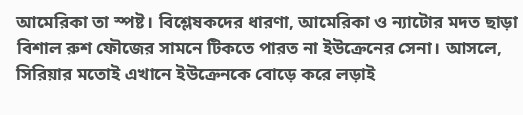আমেরিকা তা স্পষ্ট। বিশ্লেষকদের ধারণা, আমেরিকা ও ন্যাটোর মদত ছাড়া বিশাল রুশ ফৌজের সামনে টিকতে পারত না ইউক্রেনের সেনা। আসলে, সিরিয়ার মতোই এখানে ইউক্রেনকে বোড়ে করে লড়াই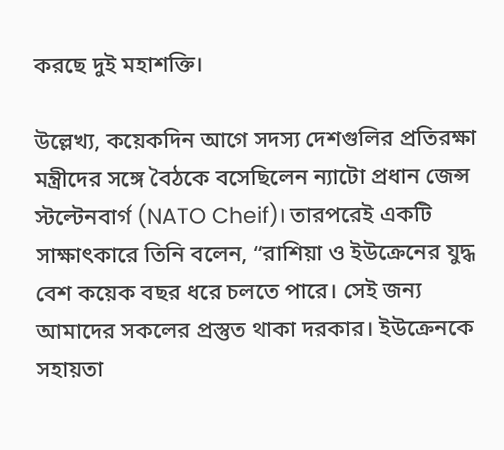করছে দুই মহাশক্তি।

উল্লেখ্য, কয়েকদিন আগে সদস্য দেশগুলির প্রতিরক্ষা মন্ত্রীদের সঙ্গে বৈঠকে বসেছিলেন ন্যাটো প্রধান জেন্স স্টল্টেনবার্গ (NATO Cheif)। তারপরেই একটি সাক্ষাৎকারে তিনি বলেন, “রাশিয়া ও ইউক্রেনের যুদ্ধ বেশ কয়েক বছর ধরে চলতে পারে। সেই জন্য আমাদের সকলের প্রস্তুত থাকা দরকার। ইউক্রেনকে সহায়তা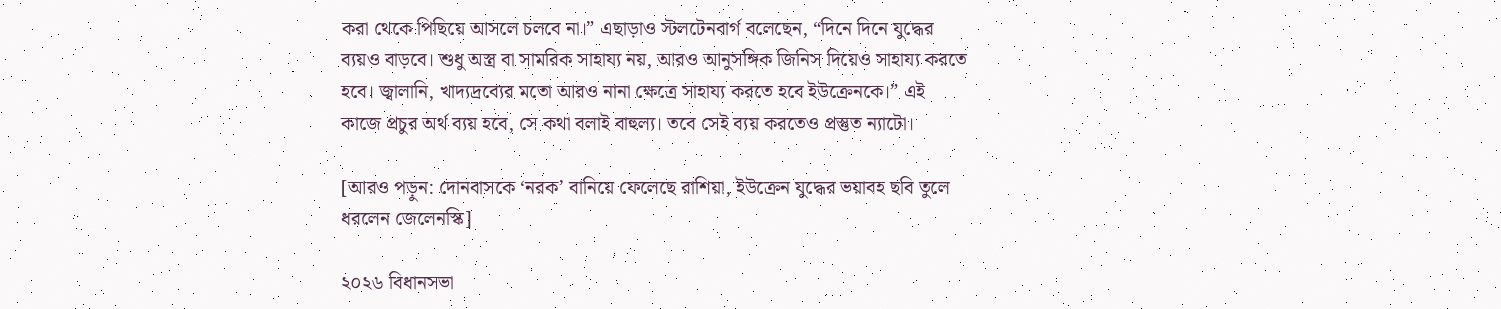করা থেকে পিছিয়ে আসলে চলবে না।” এছাড়াও স্টলটেনবার্গ বলেছেন, “দিনে দিনে যুদ্ধের ব্যয়ও বাড়বে। শুধু অস্ত্র বা সামরিক সাহায্য নয়, আরও আনুসঙ্গিক জিনিস দিয়েও সাহায্য করতে হবে। জ্বালানি, খাদ্যদ্রব্যের মতো আরও নানা ক্ষেত্রে সাহায্য করতে হবে ইউক্রেনকে।” এই কাজে প্রচুর অর্থ ব্যয় হবে, সে কথা বলাই বাহুল্য। তবে সেই ব্যয় করতেও প্রস্তুত ন্যাটো।

[আরও পড়ুন: দোনবাসকে ‘নরক’ বানিয়ে ফেলেছে রাশিয়া, ইউক্রেন যুদ্ধের ভয়াবহ ছবি তুলে ধরলেন জেলেনস্কি]

২০২৬ বিধানসভা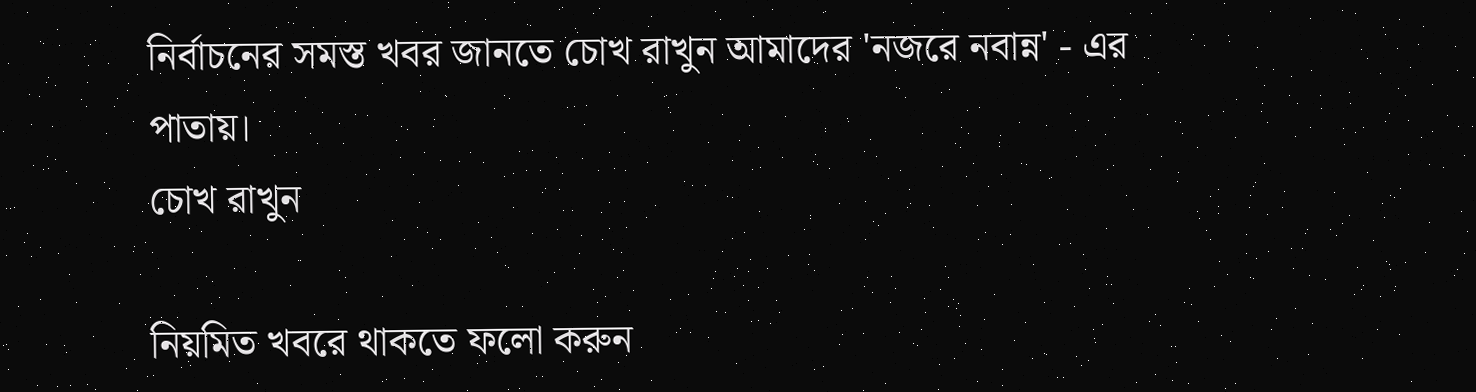নির্বাচনের সমস্ত খবর জানতে চোখ রাখুন আমাদের 'নজরে নবান্ন' - এর পাতায়।
চোখ রাখুন

নিয়মিত খবরে থাকতে ফলো করুন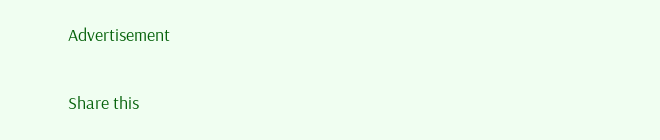Advertisement

Share this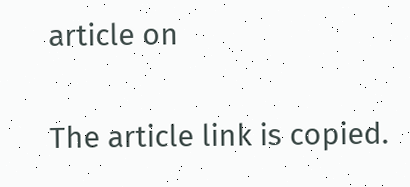article on

The article link is copied.